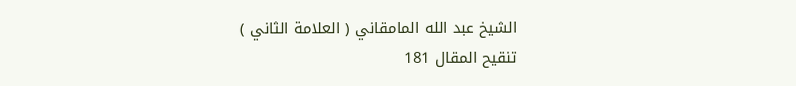الشيخ عبد الله المامقاني ( العلامة الثاني )
تنقيح المقال 181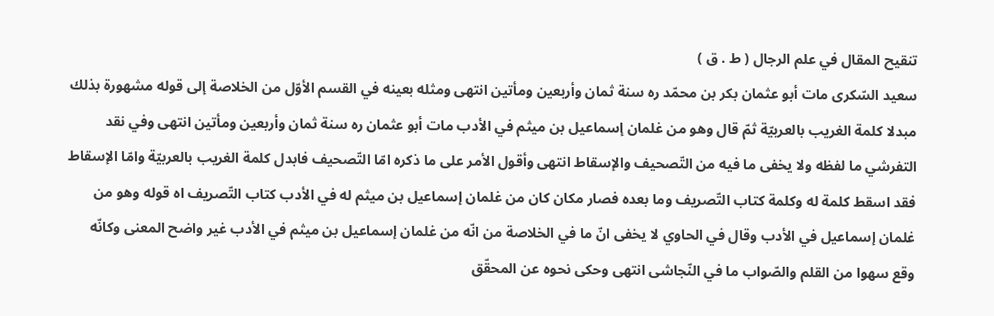تنقيح المقال في علم الرجال ( ط . ق )
سعيد السّكرى مات أبو عثمان بكر بن محمّد ره سنة ثمان وأربعين ومأتين انتهى ومثله بعينه في القسم الأوّل من الخلاصة إلى قوله مشهورة بذلك مبدلا كلمة الغريب بالعربيّة ثمّ قال وهو من غلمان إسماعيل بن ميثم في الأدب مات أبو عثمان ره سنة ثمان وأربعين ومأتين انتهى وفي نقد التفرشي ما لفظه ولا يخفى ما فيه من التّصحيف والإسقاط انتهى وأقول الأمر على ما ذكره امّا التّصحيف فابدل كلمة الغريب بالعربيّة وامّا الإسقاط فقد اسقط كلمة له وكلمة كتاب التّصريف وما بعده فصار مكان كان من غلمان إسماعيل بن ميثم له في الأدب كتاب التّصريف اه قوله وهو من غلمان إسماعيل في الأدب وقال في الحاوي لا يخفى انّ ما في الخلاصة من انّه من غلمان إسماعيل بن ميثم في الأدب غير واضح المعنى وكانّه وقع سهوا من القلم والصّواب ما في النّجاشى انتهى وحكى نحوه عن المحقّق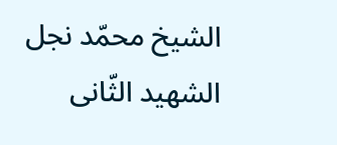الشيخ محمّد نجل الشهيد الثّانى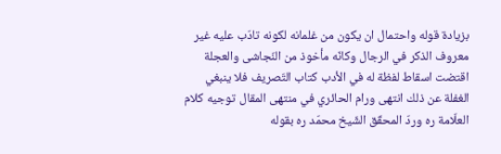بزيادة قوله واحتمال ان يكون من غلمانه لكونه تادّب عليه غير معروف الذكر في الرجال وكانّه مأخوذ من النّجاشى والعجلة اقتضت اسقاط لفظة له في الأدب كتاب التّصريف فلا ينبغي الغفلة عن ذلك انتهى ورام الحائري في منتهى المقال توجيه كلام العلّامة ره وردّ المحقّق الشّيخ محمّد ره بقوله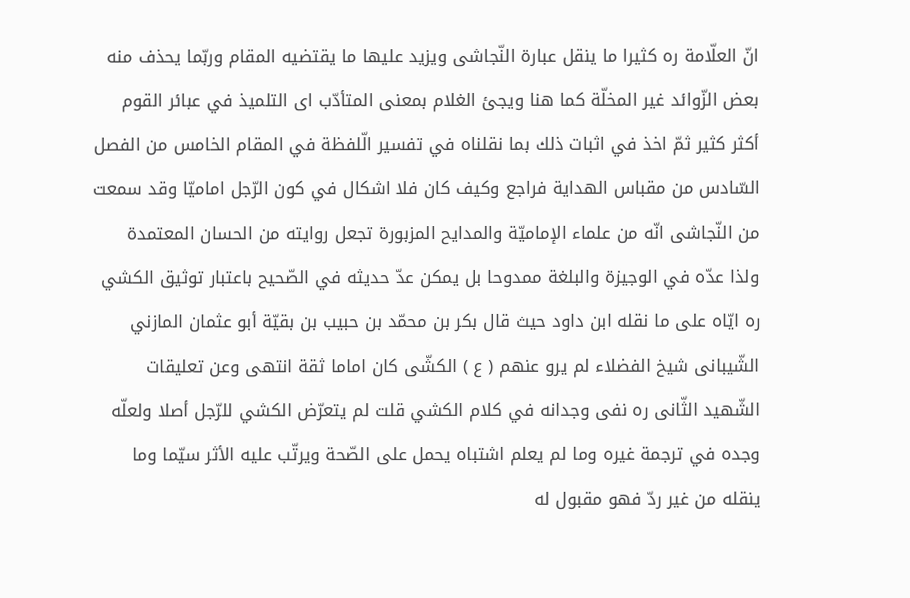انّ العلّامة ره كثيرا ما ينقل عبارة النّجاشى ويزيد عليها ما يقتضيه المقام وربّما يحذف منه بعض الزّوائد غير المخلّة كما هنا ويجئ الغلام بمعنى المتأدّب اى التلميذ في عبائر القوم أكثر كثير ثمّ اخذ في اثبات ذلك بما نقلناه في تفسير الّلفظة في المقام الخامس من الفصل السّادس من مقباس الهداية فراجع وكيف كان فلا اشكال في كون الرّجل اماميّا وقد سمعت من النّجاشى انّه من علماء الإماميّة والمدايح المزبورة تجعل روايته من الحسان المعتمدة ولذا عدّه في الوجيزة والبلغة ممدوحا بل يمكن عدّ حديثه في الصّحيح باعتبار توثيق الكشي ره ايّاه على ما نقله ابن داود حيث قال بكر بن محمّد بن حبيب بن بقيّة أبو عثمان المازني الشّيبانى شيخ الفضلاء لم يرو عنهم ( ع ) الكشّى كان اماما ثقة انتهى وعن تعليقات الشّهيد الثّانى ره نفى وجدانه في كلام الكشي قلت لم يتعرّض الكشي للرّجل أصلا ولعلّه وجده في ترجمة غيره وما لم يعلم اشتباه يحمل على الصّحة ويرتّب عليه الأثر سيّما وما ينقله من غير ردّ فهو مقبول له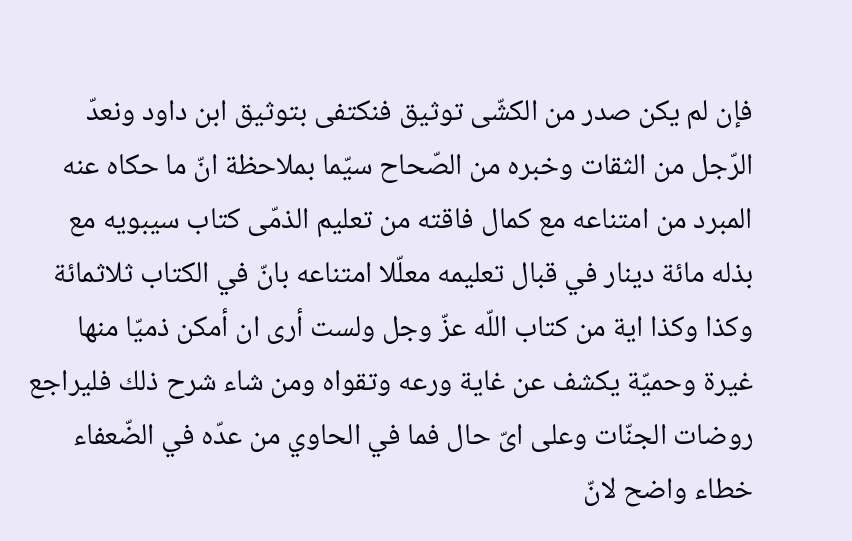فإن لم يكن صدر من الكشّى توثيق فنكتفى بتوثيق ابن داود ونعدّ الرّجل من الثقات وخبره من الصّحاح سيّما بملاحظة انّ ما حكاه عنه المبرد من امتناعه مع كمال فاقته من تعليم الذمّى كتاب سيبويه مع بذله مائة دينار في قبال تعليمه معلّلا امتناعه بانّ في الكتاب ثلاثمائة وكذا وكذا اية من كتاب اللّه عزّ وجل ولست أرى ان أمكن ذميّا منها غيرة وحميّة يكشف عن غاية ورعه وتقواه ومن شاء شرح ذلك فليراجع روضات الجنّات وعلى اىّ حال فما في الحاوي من عدّه في الضّعفاء خطاء واضح لانّ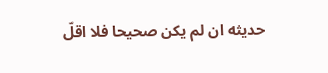حديثه ان لم يكن صحيحا فلا اقلّ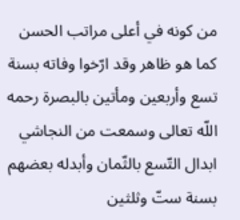من كونه في أعلى مراتب الحسن كما هو ظاهر وقد ارّخوا وفاته بسنة تسع وأربعين ومأتين بالبصرة رحمه اللّه تعالى وسمعت من النجاشي ابدال التّسع بالثّمان وأبدله بعضهم بسنة ستّ وثلثين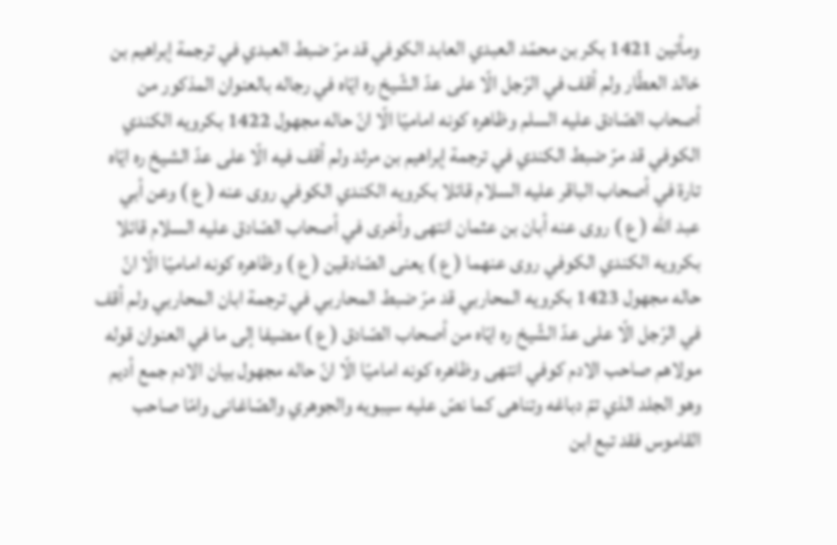ومأتين 1421 بكر بن محمّد العبدي العابد الكوفي قد مرّ ضبط العبدي في ترجمة إبراهيم بن خالد العطّار ولم أقف في الرّجل الّا على عدّ الشّيخ ره ايّاه في رجاله بالعنوان المذكور من أصحاب الصّادق عليه السلم وظاهره كونه اماميّا الّا انّ حاله مجهول 1422 بكرويه الكندي الكوفي قد مرّ ضبط الكندي في ترجمة إبراهيم بن مرثد ولم أقف فيه الّا على عدّ الشيخ ره ايّاه تارة في أصحاب الباقر عليه السلام قائلا بكرويه الكندي الكوفي روى عنه ( ع ) وعن أبي عبد اللّه ( ع ) روى عنه أبان بن عثمان انتهى وأخرى في أصحاب الصّادق عليه السلام قائلا بكرويه الكندي الكوفي روى عنهما ( ع ) يعنى الصّادقين ( ع ) وظاهره كونه اماميّا الّا انّ حاله مجهول 1423 بكرويه المحاربي قد مرّ ضبط المحاربي في ترجمة ابان المحاربي ولم أقف في الرّجل الّا على عدّ الشّيخ ره ايّاه من أصحاب الصّادق ( ع ) مضيفا إلى ما في العنوان قوله مولاهم صاحب الادم كوفي انتهى وظاهره كونه اماميّا الّا انّ حاله مجهول بيان الادم جمع أديم وهو الجلد الذي تمّ دباغه وتناهى كما نصّ عليه سيبويه والجوهري والصّاغانى وامّا صاحب القاموس فقد تبع ابن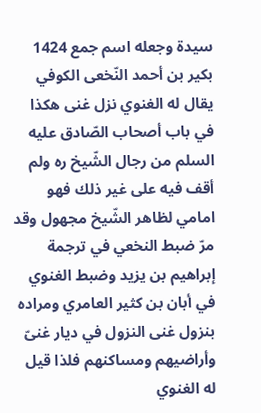سيدة وجعله اسم جمع 1424 بكير بن أحمد النّخعى الكوفي يقال له الغنوي نزل غنى هكذا في باب أصحاب الصّادق عليه السلم من رجال الشّيخ ره ولم أقف فيه على غير ذلك فهو امامي لظاهر الشّيخ مجهول وقد مرّ ضبط النخعي في ترجمة إبراهيم بن يزيد وضبط الغنوي في أبان بن كثير العامري ومراده بنزول غنى النزول في ديار غنىّ وأراضيهم ومساكنهم فلذا قيل له الغنوي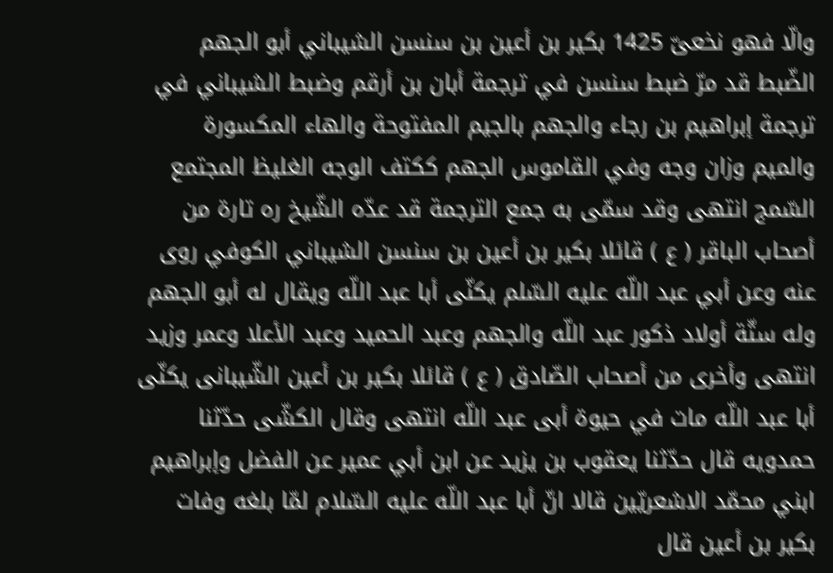والّا فهو نخعىّ 1425 بكير بن أعين بن سنسن الشيباني أبو الجهم الضّبط قد مرّ ضبط سنسن في ترجمة أبان بن أرقم وضبط الشيباني في ترجمة إبراهيم بن رجاء والجهم بالجيم المفتوحة والهاء المكسورة والميم وزان وجه وفي القاموس الجهم ككتف الوجه الغليظ المجتمع السّمج انتهى وقد سمّى به جمع الترجمة قد عدّه الشّيخ ره تارة من أصحاب الباقر ( ع ) قائلا بكير بن أعين بن سنسن الشيباني الكوفي روى عنه وعن أبي عبد اللّه عليه السّلم يكنّى أبا عبد اللّه ويقال له أبو الجهم وله ستّة أولاد ذكور عبد اللّه والجهم وعبد الحميد وعبد الأعلا وعمر وزيد انتهى وأخرى من أصحاب الصّادق ( ع ) قائلا بكير بن أعين الشّيبانى يكنّى أبا عبد اللّه مات في حيوة أبى عبد اللّه انتهى وقال الكشّى حدّثنا حمدويه قال حدّثنا يعقوب بن يزيد عن ابن أبي عمير عن الفضل وإبراهيم ابني محمّد الاشعريّين قالا انّ أبا عبد اللّه عليه السّلام لمّا بلغه وفات بكير بن أعين قال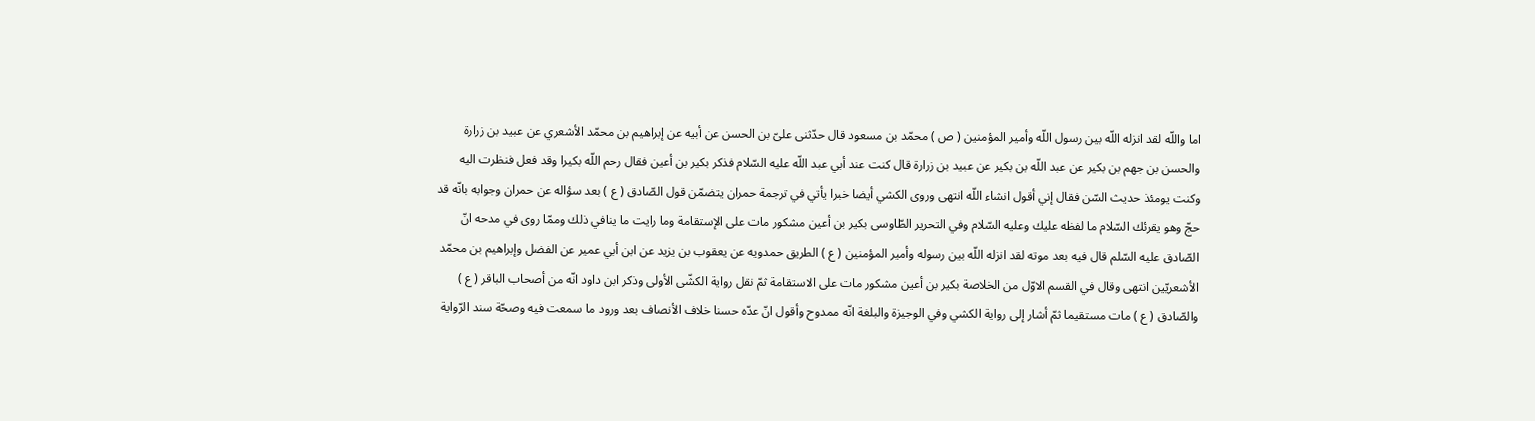اما واللّه لقد انزله اللّه بين رسول اللّه وأمير المؤمنين ( ص ) محمّد بن مسعود قال حدّثنى علىّ بن الحسن عن أبيه عن إبراهيم بن محمّد الأشعري عن عبيد بن زرارة والحسن بن جهم بن بكير عن عبد اللّه بن بكير عن عبيد بن زرارة قال كنت عند أبي عبد اللّه عليه السّلام فذكر بكير بن أعين فقال رحم اللّه بكيرا وقد فعل فنظرت اليه وكنت يومئذ حديث السّن فقال إني أقول انشاء اللّه انتهى وروى الكشي أيضا خبرا يأتي في ترجمة حمران يتضمّن قول الصّادق ( ع ) بعد سؤاله عن حمران وجوابه بانّه قد حجّ وهو يقرئك السّلام ما لفظه عليك وعليه السّلام وفي التحرير الطّاوسى بكير بن أعين مشكور مات على الإستقامة وما رايت ما ينافي ذلك وممّا روى في مدحه انّ الصّادق عليه السّلم قال فيه بعد موته لقد انزله اللّه بين رسوله وأمير المؤمنين ( ع ) الطريق حمدويه عن يعقوب بن يزيد عن ابن أبي عمير عن الفضل وإبراهيم بن محمّد الأشعريّين انتهى وقال في القسم الاوّل من الخلاصة بكير بن أعين مشكور مات على الاستقامة ثمّ نقل رواية الكشّى الأولى وذكر ابن داود انّه من أصحاب الباقر ( ع ) والصّادق ( ع ) مات مستقيما ثمّ أشار إلى رواية الكشي وفي الوجيزة والبلغة انّه ممدوح وأقول انّ عدّه حسنا خلاف الأنصاف بعد ورود ما سمعت فيه وصحّة سند الرّواية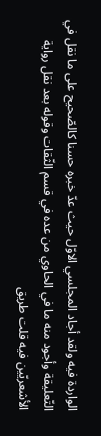الواردة فيه ولقد أجاد المجلسي الاوّل حيث عدّ خبره حسنا كالصّحيح على ما نقل في التّعليقة وأجود منه ما في الحاوي من عده في قسم الثّقات وقوله بعد نقل رواية الأشعريّين فيه قلت طريق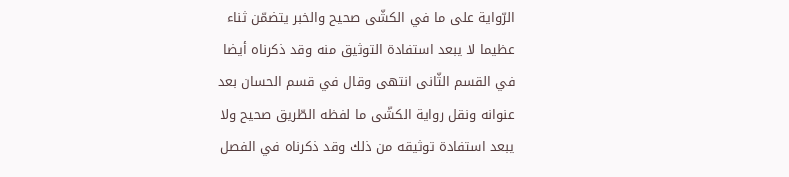الرّواية على ما في الكشّى صحيح والخبر يتضمّن ثناء عظيما لا يبعد استفادة التوثيق منه وقد ذكرناه أيضا في القسم الثّانى انتهى وقال في قسم الحسان بعد عنوانه ونقل رواية الكشّى ما لفظه الطّريق صحيح ولا يبعد استفادة توثيقه من ذلك وقد ذكرناه في الفصل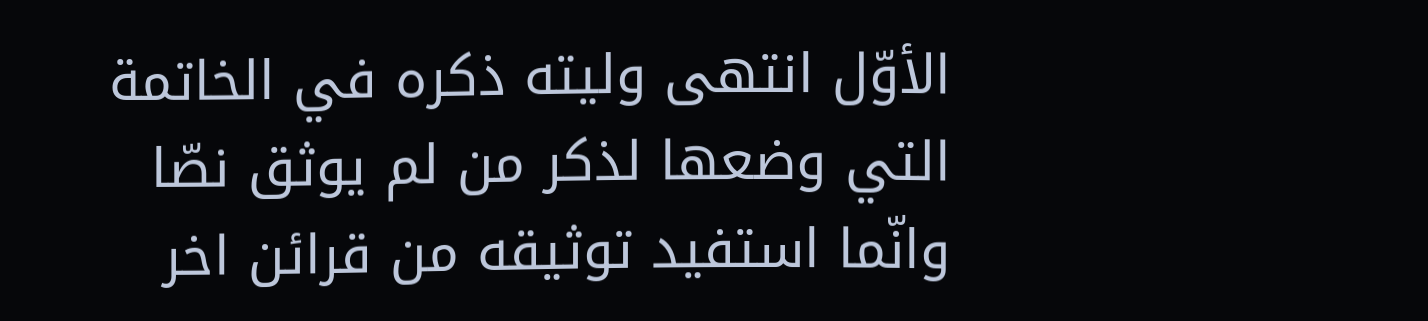الأوّل انتهى وليته ذكره في الخاتمة التي وضعها لذكر من لم يوثق نصّا وانّما استفيد توثيقه من قرائن اخر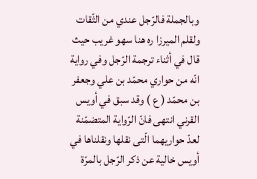وبالجملة فالرّجل عندي من الثّقات ولقلم الميرزا ره هنا سهو غريب حيث قال في أثناء ترجمة الرّجل وفي رواية انّه من حواري محمّد بن علي وجعفر بن محمّد ( ع ) وقد سبق في أويس القرني انتهى فانّ الرّواية المتضمّنة لعدّ حواريهما الّتى نقلها ونقلناها في أويس خالية عن ذكر الرّجل بالمرّة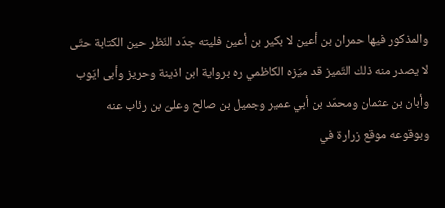والمذكور فيها حمران بن أعين لا بكير بن أعين فليته جدّد النّظر حين الكتابة حتّى لا يصدر منه ذلك التّميز قد ميّزه الكاظمي ره برواية ابن اذينة وحريز وأبى ايّوب وأبان بن عثمان ومحمّد بن أبي عمير وجميل بن صالح وعلىّ بن رئاب عنه وبوقوعه موقع زرارة في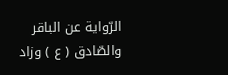الرّواية عن الباقر والصّادق ( ع ) وزاد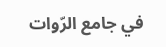في جامع الرّوات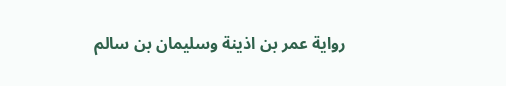رواية عمر بن اذينة وسليمان بن سالم